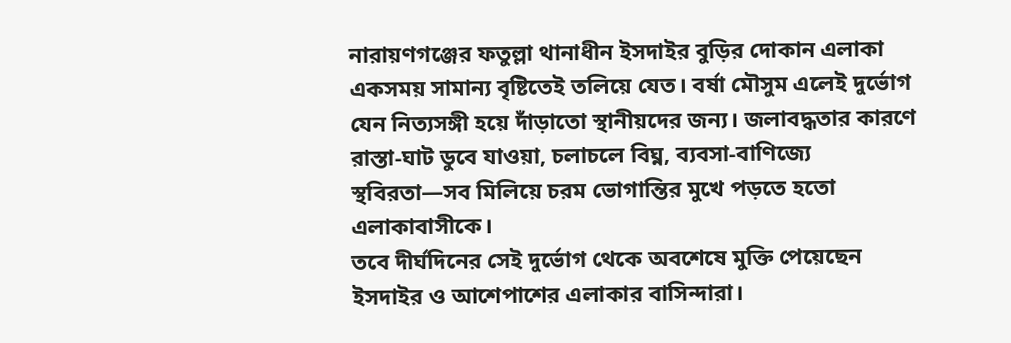নারায়ণগঞ্জের ফতুল্লা থানাধীন ইসদাইর বুড়ির দোকান এলাকা একসময় সামান্য বৃষ্টিতেই তলিয়ে যেত। বর্ষা মৌসুম এলেই দুর্ভোগ যেন নিত্যসঙ্গী হয়ে দাঁড়াতো স্থানীয়দের জন্য। জলাবদ্ধতার কারণে রাস্তা-ঘাট ডুবে যাওয়া, চলাচলে বিঘ্ন, ব্যবসা-বাণিজ্যে স্থবিরতা—সব মিলিয়ে চরম ভোগান্তির মুখে পড়তে হতো এলাকাবাসীকে।
তবে দীর্ঘদিনের সেই দুর্ভোগ থেকে অবশেষে মুক্তি পেয়েছেন ইসদাইর ও আশেপাশের এলাকার বাসিন্দারা।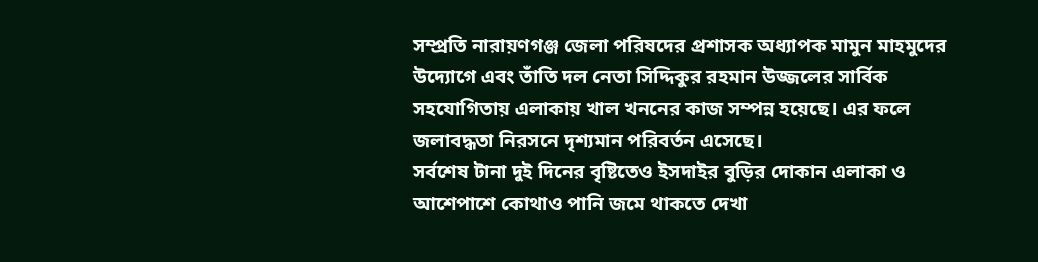সম্প্রতি নারায়ণগঞ্জ জেলা পরিষদের প্রশাসক অধ্যাপক মামুন মাহমুদের উদ্যোগে এবং তাঁতি দল নেতা সিদ্দিকুর রহমান উজ্জলের সার্বিক সহযোগিতায় এলাকায় খাল খননের কাজ সম্পন্ন হয়েছে। এর ফলে জলাবদ্ধতা নিরসনে দৃশ্যমান পরিবর্তন এসেছে।
সর্বশেষ টানা দুই দিনের বৃষ্টিতেও ইসদাইর বুড়ির দোকান এলাকা ও আশেপাশে কোথাও পানি জমে থাকতে দেখা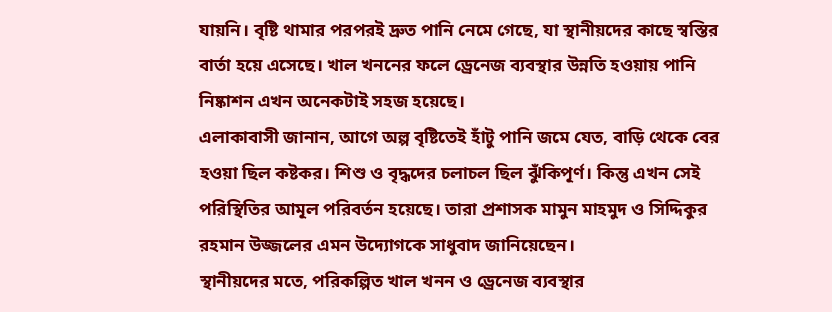যায়নি। বৃষ্টি থামার পরপরই দ্রুত পানি নেমে গেছে, যা স্থানীয়দের কাছে স্বস্তির বার্তা হয়ে এসেছে। খাল খননের ফলে ড্রেনেজ ব্যবস্থার উন্নতি হওয়ায় পানি নিষ্কাশন এখন অনেকটাই সহজ হয়েছে।
এলাকাবাসী জানান, আগে অল্প বৃষ্টিতেই হাঁটু পানি জমে যেত, বাড়ি থেকে বের হওয়া ছিল কষ্টকর। শিশু ও বৃদ্ধদের চলাচল ছিল ঝুঁকিপূর্ণ। কিন্তু এখন সেই পরিস্থিতির আমূল পরিবর্তন হয়েছে। তারা প্রশাসক মামুন মাহমুদ ও সিদ্দিকুর রহমান উজ্জলের এমন উদ্যোগকে সাধুবাদ জানিয়েছেন।
স্থানীয়দের মতে, পরিকল্পিত খাল খনন ও ড্রেনেজ ব্যবস্থার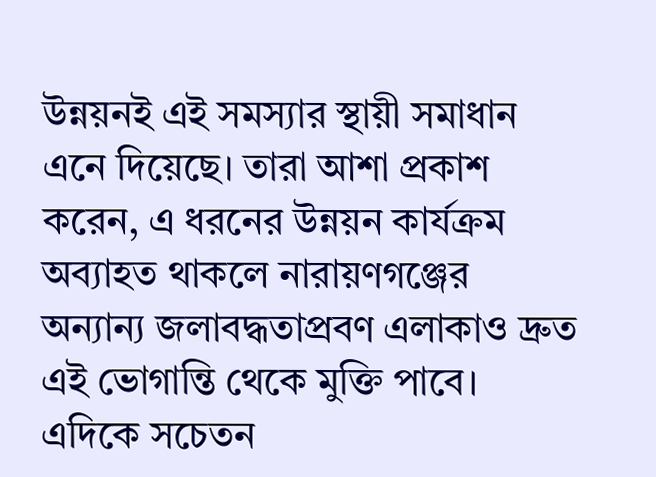উন্নয়নই এই সমস্যার স্থায়ী সমাধান এনে দিয়েছে। তারা আশা প্রকাশ করেন, এ ধরনের উন্নয়ন কার্যক্রম অব্যাহত থাকলে নারায়ণগঞ্জের অন্যান্য জলাবদ্ধতাপ্রবণ এলাকাও দ্রুত এই ভোগান্তি থেকে মুক্তি পাবে।
এদিকে সচেতন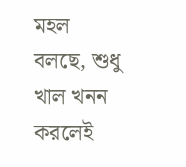মহল বলছে, শুধু খাল খনন করলেই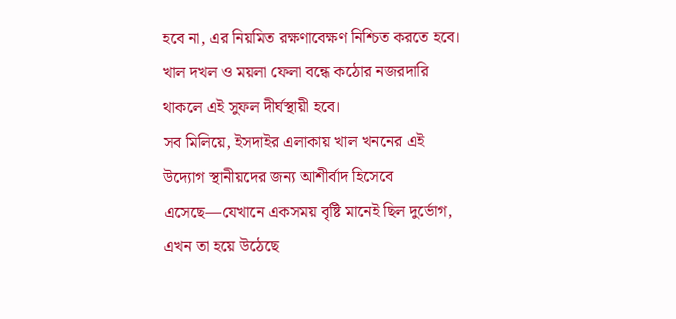হবে না, এর নিয়মিত রক্ষণাবেক্ষণ নিশ্চিত করতে হবে। খাল দখল ও ময়লা ফেলা বন্ধে কঠোর নজরদারি থাকলে এই সুফল দীর্ঘস্থায়ী হবে।
সব মিলিয়ে, ইসদাইর এলাকায় খাল খননের এই উদ্যোগ স্থানীয়দের জন্য আশীর্বাদ হিসেবে এসেছে—যেখানে একসময় বৃষ্টি মানেই ছিল দুর্ভোগ, এখন তা হয়ে উঠেছে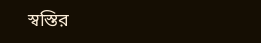স্বস্তির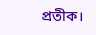প্রতীক।